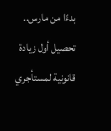بدءًا من مارس.. تحصيل أول زيادة قانونية لمستأجري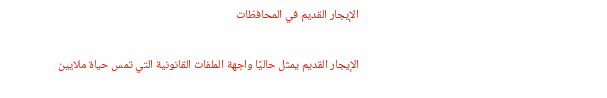الإيجار القديم في المحافظات

الإيجار القديم يمثل حاليًا واجهة الملفات القانونية التي تمس حياة ملايين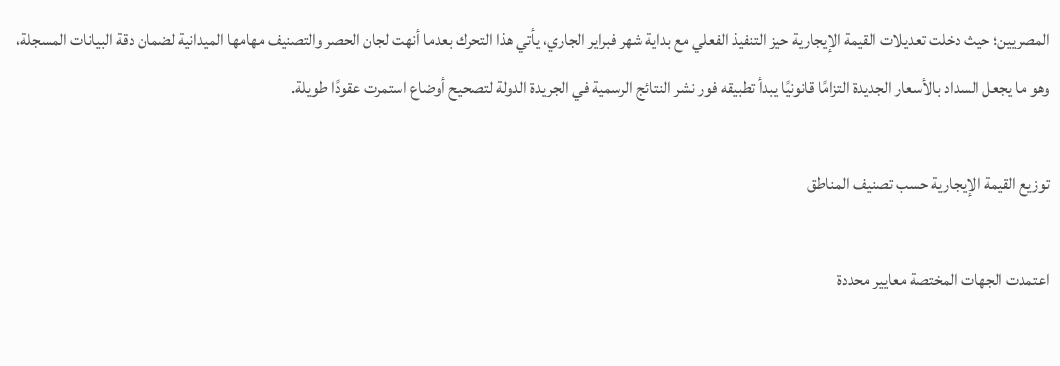المصريين؛ حيث دخلت تعديلات القيمة الإيجارية حيز التنفيذ الفعلي مع بداية شهر فبراير الجاري، يأتي هذا التحرك بعدما أنهت لجان الحصر والتصنيف مهامها الميدانية لضمان دقة البيانات المسجلة، وهو ما يجعل السداد بالأسعار الجديدة التزامًا قانونيًا يبدأ تطبيقه فور نشر النتائج الرسمية في الجريدة الدولة لتصحيح أوضاع استمرت عقودًا طويلة.

توزيع القيمة الإيجارية حسب تصنيف المناطق

اعتمدت الجهات المختصة معايير محددة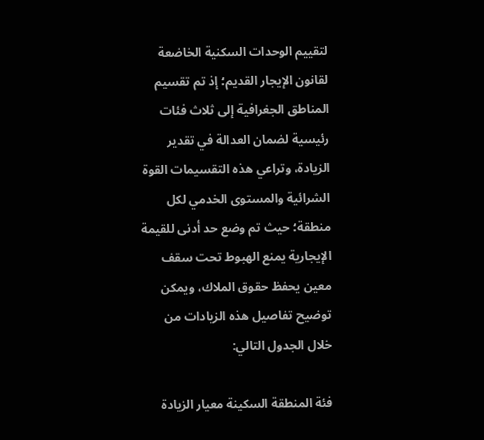لتقييم الوحدات السكنية الخاضعة لقانون الإيجار القديم؛ إذ تم تقسيم المناطق الجغرافية إلى ثلاث فئات رئيسية لضمان العدالة في تقدير الزيادة، وتراعي هذه التقسيمات القوة الشرائية والمستوى الخدمي لكل منطقة؛ حيث تم وضع حد أدنى للقيمة الإيجارية يمنع الهبوط تحت سقف معين يحفظ حقوق الملاك، ويمكن توضيح تفاصيل هذه الزيادات من خلال الجدول التالي:

فئة المنطقة السكينة معيار الزيادة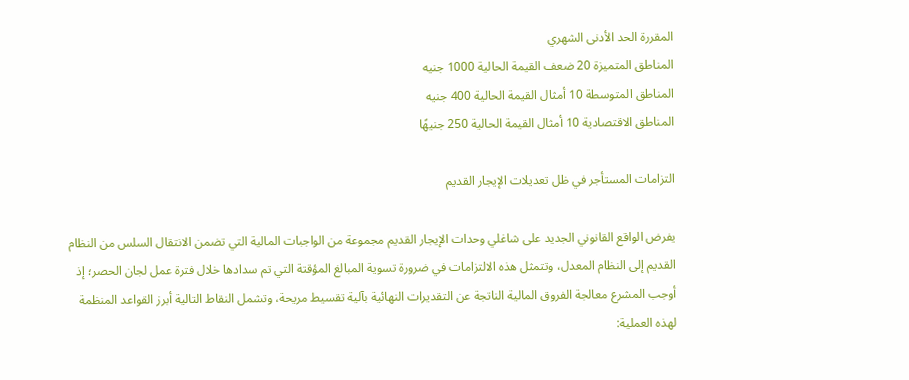المقررة الحد الأدنى الشهري
المناطق المتميزة 20 ضعف القيمة الحالية 1000 جنيه
المناطق المتوسطة 10 أمثال القيمة الحالية 400 جنيه
المناطق الاقتصادية 10 أمثال القيمة الحالية 250 جنيهًا

التزامات المستأجر في ظل تعديلات الإيجار القديم

يفرض الواقع القانوني الجديد على شاغلي وحدات الإيجار القديم مجموعة من الواجبات المالية التي تضمن الانتقال السلس من النظام القديم إلى النظام المعدل، وتتمثل هذه الالتزامات في ضرورة تسوية المبالغ المؤقتة التي تم سدادها خلال فترة عمل لجان الحصر؛ إذ أوجب المشرع معالجة الفروق المالية الناتجة عن التقديرات النهائية بآلية تقسيط مريحة، وتشمل النقاط التالية أبرز القواعد المنظمة لهذه العملية: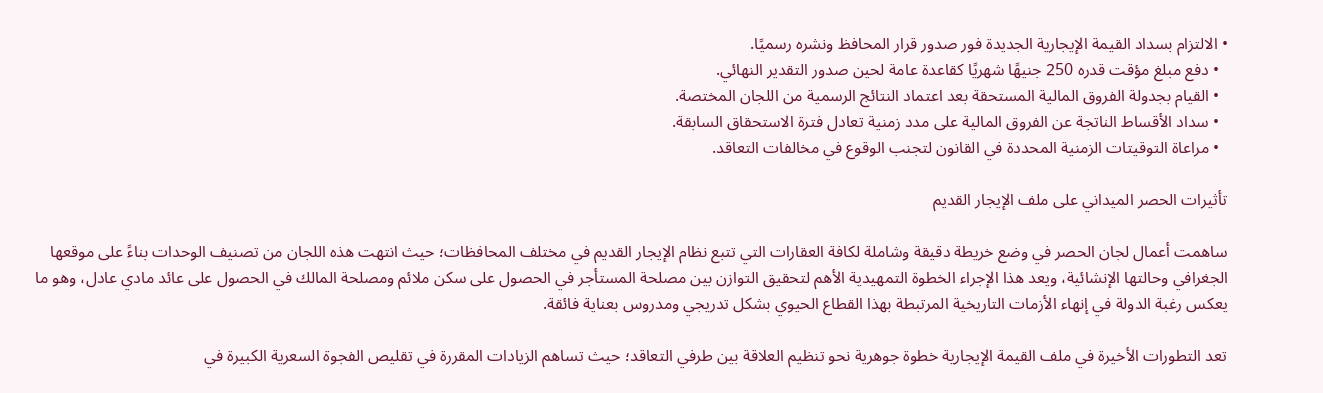• الالتزام بسداد القيمة الإيجارية الجديدة فور صدور قرار المحافظ ونشره رسميًا.
  • دفع مبلغ مؤقت قدره 250 جنيهًا شهريًا كقاعدة عامة لحين صدور التقدير النهائي.
  • القيام بجدولة الفروق المالية المستحقة بعد اعتماد النتائج الرسمية من اللجان المختصة.
  • سداد الأقساط الناتجة عن الفروق المالية على مدد زمنية تعادل فترة الاستحقاق السابقة.
  • مراعاة التوقيتات الزمنية المحددة في القانون لتجنب الوقوع في مخالفات التعاقد.

تأثيرات الحصر الميداني على ملف الإيجار القديم

ساهمت أعمال لجان الحصر في وضع خريطة دقيقة وشاملة لكافة العقارات التي تتبع نظام الإيجار القديم في مختلف المحافظات؛ حيث انتهت هذه اللجان من تصنيف الوحدات بناءً على موقعها الجغرافي وحالتها الإنشائية، ويعد هذا الإجراء الخطوة التمهيدية الأهم لتحقيق التوازن بين مصلحة المستأجر في الحصول على سكن ملائم ومصلحة المالك في الحصول على عائد مادي عادل، وهو ما يعكس رغبة الدولة في إنهاء الأزمات التاريخية المرتبطة بهذا القطاع الحيوي بشكل تدريجي ومدروس بعناية فائقة.

تعد التطورات الأخيرة في ملف القيمة الإيجارية خطوة جوهرية نحو تنظيم العلاقة بين طرفي التعاقد؛ حيث تساهم الزيادات المقررة في تقليص الفجوة السعرية الكبيرة في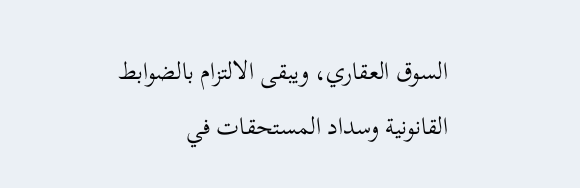السوق العقاري، ويبقى الالتزام بالضوابط القانونية وسداد المستحقات في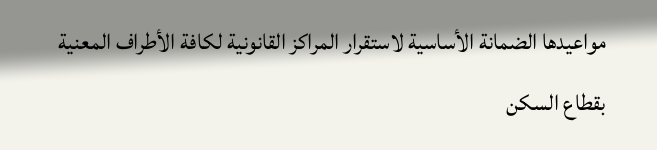مواعيدها الضمانة الأساسية لاستقرار المراكز القانونية لكافة الأطراف المعنية بقطاع السكن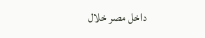داخل مصر خلال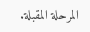المرحلة المقبلة.